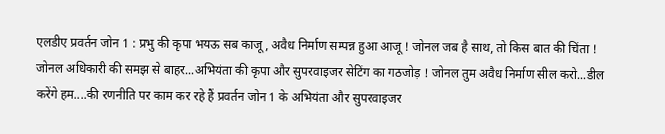एलडीए प्रवर्तन जोन 1 : प्रभु की कृपा भयऊ सब काजू, अवैध निर्माण सम्पन्न हुआ आजू ! जोनल जब है साथ, तो किस बात की चिंता !
जोनल अधिकारी की समझ से बाहर...अभियंता की कृपा और सुपरवाइजर सेटिंग का गठजोड़ ! जोनल तुम अवैध निर्माण सील करो...डील करेंगे हम....की रणनीति पर काम कर रहे हैं प्रवर्तन जोन 1 के अभियंता और सुपरवाइजर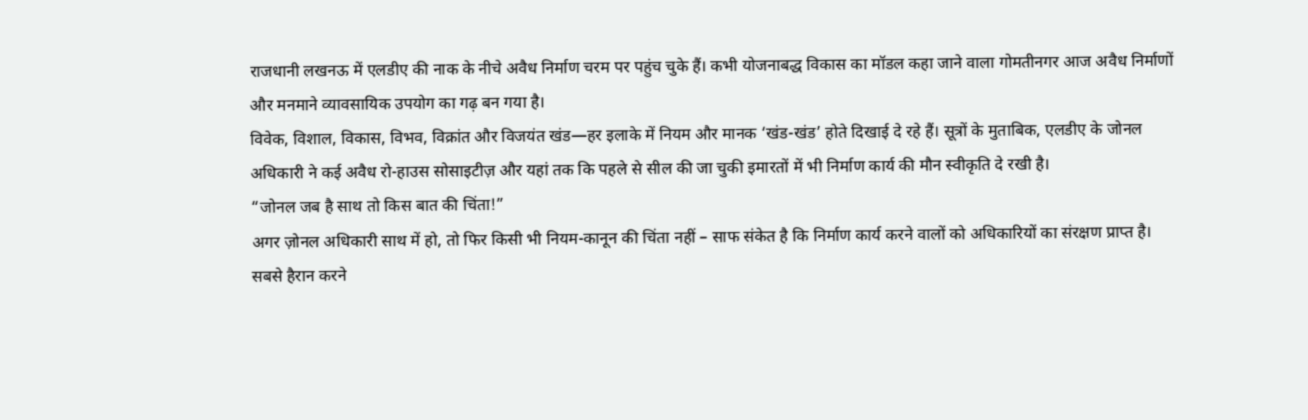राजधानी लखनऊ में एलडीए की नाक के नीचे अवैध निर्माण चरम पर पहुंच चुके हैं। कभी योजनाबद्ध विकास का मॉडल कहा जाने वाला गोमतीनगर आज अवैध निर्माणों और मनमाने व्यावसायिक उपयोग का गढ़ बन गया है।
विवेक, विशाल, विकास, विभव, विक्रांत और विजयंत खंड—हर इलाके में नियम और मानक ‘खंड-खंड’ होते दिखाई दे रहे हैं। सूत्रों के मुताबिक, एलडीए के जोनल अधिकारी ने कई अवैध रो-हाउस सोसाइटीज़ और यहां तक कि पहले से सील की जा चुकी इमारतों में भी निर्माण कार्य की मौन स्वीकृति दे रखी है।
“जोनल जब है साथ तो किस बात की चिंता!”
अगर ज़ोनल अधिकारी साथ में हो, तो फिर किसी भी नियम-कानून की चिंता नहीं – साफ संकेत है कि निर्माण कार्य करने वालों को अधिकारियों का संरक्षण प्राप्त है।
सबसे हैरान करने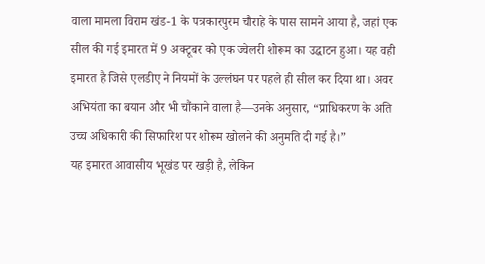वाला मामला विराम खंड-1 के पत्रकारपुरम चौराहे के पास सामने आया है, जहां एक सील की गई इमारत में 9 अक्टूबर को एक ज्वेलरी शोरूम का उद्घाटन हुआ। यह वही इमारत है जिसे एलडीए ने नियमों के उल्लंघन पर पहले ही सील कर दिया था। अवर अभियंता का बयान और भी चौंकाने वाला है—उनके अनुसार, “प्राधिकरण के अति उच्च अधिकारी की सिफारिश पर शोरूम खोलने की अनुमति दी गई है।”
यह इमारत आवासीय भूखंड पर खड़ी है, लेकिन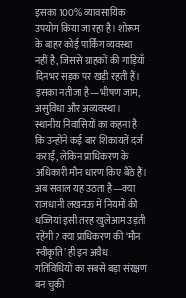इसका 100% व्यावसायिक उपयोग किया जा रहा है। शोरूम के बाहर कोई पार्किंग व्यवस्था नहीं है, जिससे ग्राहकों की गाड़ियाँ दिनभर सड़क पर खड़ी रहती हैं। इसका नतीजा है—भीषण जाम, असुविधा और अव्यवस्था।
स्थानीय निवासियों का कहना है कि उन्होंने कई बार शिकायतें दर्ज कराईं, लेकिन प्राधिकरण के अधिकारी मौन धारण किए बैठे हैं।
अब सवाल यह उठता है—क्या राजधानी लखनऊ में नियमों की धज्जियां इसी तरह खुलेआम उड़ती रहेंगी? क्या प्राधिकरण की ‘मौन स्वीकृति’ ही इन अवैध गतिविधियों का सबसे बड़ा संरक्षण बन चुकी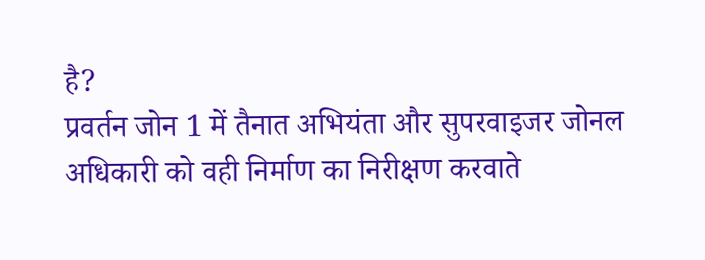है?
प्रवर्तन जोन 1 में तैनात अभियंता और सुपरवाइजर जोनल अधिकारी को वही निर्माण का निरीक्षण करवाते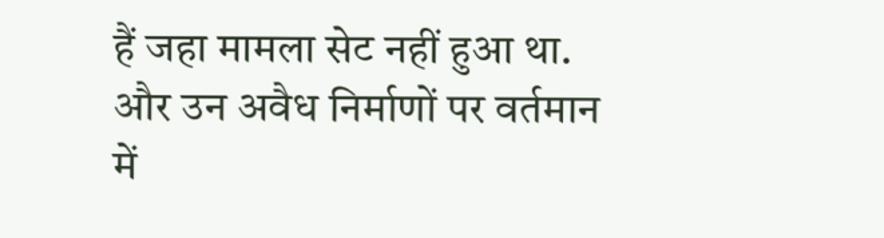हैं जहा मामला सेट नहीं हुआ था. और उन अवैध निर्माणों पर वर्तमान में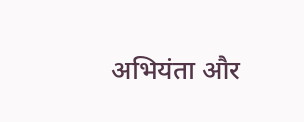अभियंता और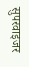सुपरवाइजर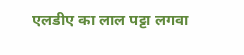एलडीए का लाल पट्टा लगवा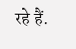रहे हैं.